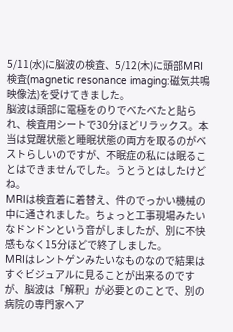5/11(水)に脳波の検査、5/12(木)に頭部MRI検査(magnetic resonance imaging:磁気共鳴映像法)を受けてきました。
脳波は頭部に電極をのりでべたべたと貼られ、検査用シートで30分ほどリラックス。本当は覚醒状態と睡眠状態の両方を取るのがベストらしいのですが、不眠症の私には眠ることはできませんでした。うとうとはしたけどね。
MRIは検査着に着替え、件のでっかい機械の中に通されました。ちょっと工事現場みたいなドンドンという音がしましたが、別に不快感もなく15分ほどで終了しました。
MRIはレントゲンみたいなものなので結果はすぐビジュアルに見ることが出来るのですが、脳波は「解釈」が必要とのことで、別の病院の専門家へア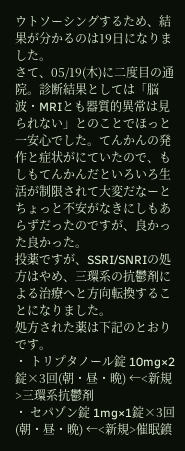ウトソーシングするため、結果が分かるのは19日になりました。
さて、05/19(木)に二度目の通院。診断結果としては「脳波・MRIとも器質的異常は見られない」とのことでほっと一安心でした。てんかんの発作と症状がにていたので、もしもてんかんだといろいろ生活が制限されて大変だなーとちょっと不安がなきにしもあらずだったのですが、良かった良かった。
投薬ですが、SSRI/SNRIの処方はやめ、三環系の抗鬱剤による治療へと方向転換することになりました。
処方された薬は下記のとおりです。
・ トリプタノール錠 10mg×2錠×3回(朝・昼・晩) ←<新規>三環系抗鬱剤
・ セパゾン錠 1mg×1錠×3回(朝・昼・晩) ←<新規>催眠鎮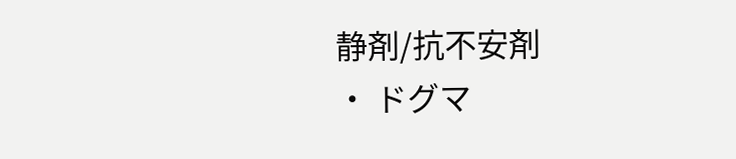静剤/抗不安剤
・ ドグマ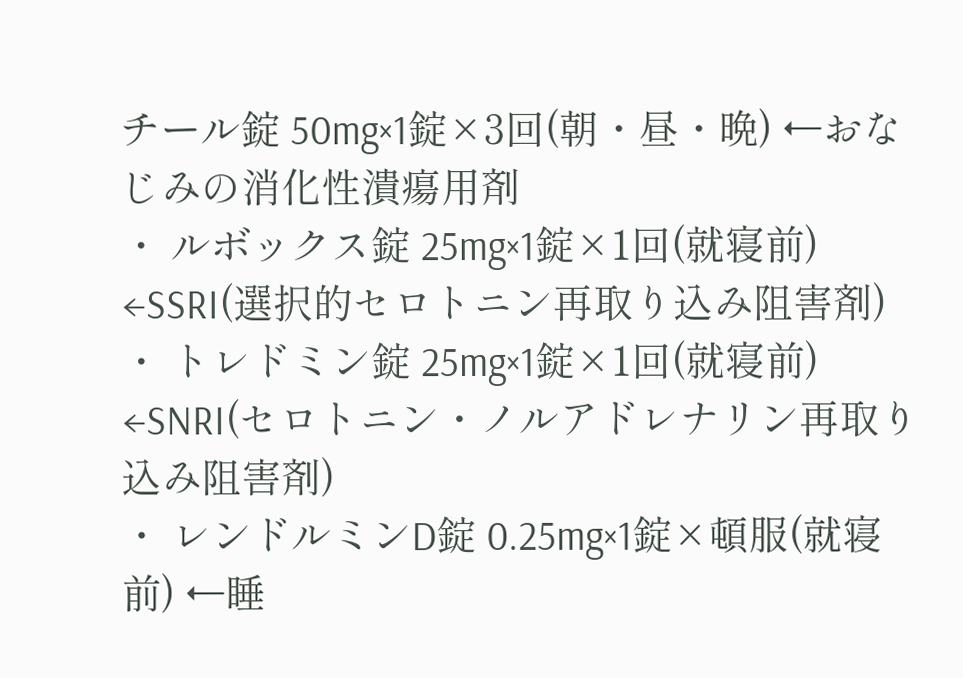チール錠 50mg×1錠×3回(朝・昼・晩) ←おなじみの消化性潰瘍用剤
・ ルボックス錠 25mg×1錠×1回(就寝前) ←SSRI(選択的セロトニン再取り込み阻害剤)
・ トレドミン錠 25mg×1錠×1回(就寝前) ←SNRI(セロトニン・ノルアドレナリン再取り込み阻害剤)
・ レンドルミンD錠 0.25mg×1錠×頓服(就寝前) ←睡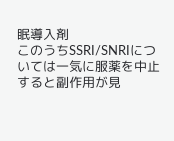眠導入剤
このうちSSRI/SNRIについては一気に服薬を中止すると副作用が見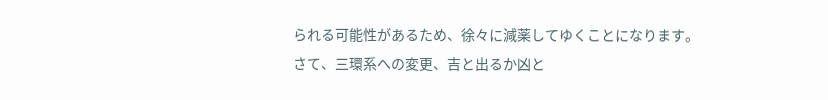られる可能性があるため、徐々に減薬してゆくことになります。
さて、三環系への変更、吉と出るか凶と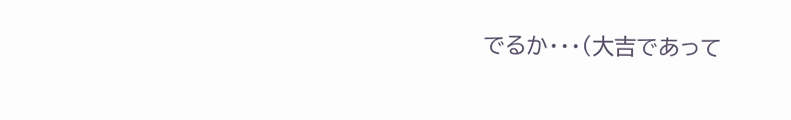でるか・・・(大吉であって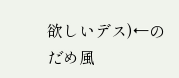欲しいデス)←のだめ風